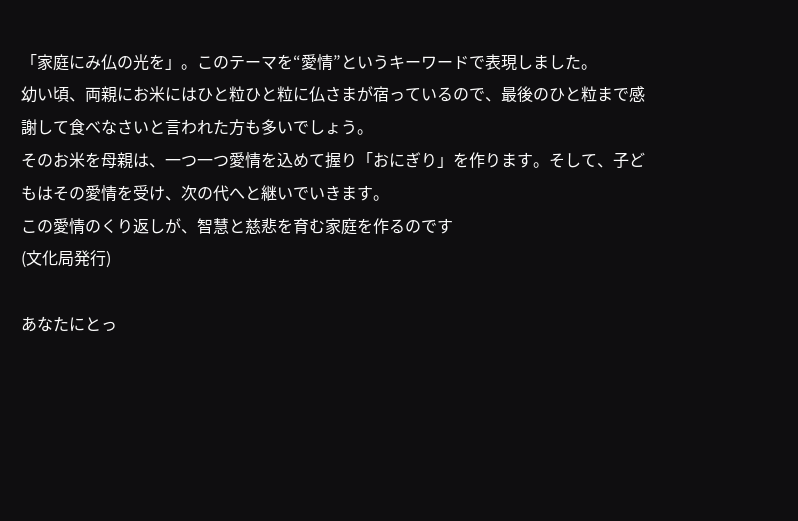「家庭にみ仏の光を」。このテーマを“愛情”というキーワードで表現しました。
幼い頃、両親にお米にはひと粒ひと粒に仏さまが宿っているので、最後のひと粒まで感謝して食べなさいと言われた方も多いでしょう。
そのお米を母親は、一つ一つ愛情を込めて握り「おにぎり」を作ります。そして、子どもはその愛情を受け、次の代へと継いでいきます。
この愛情のくり返しが、智慧と慈悲を育む家庭を作るのです
(文化局発行)

あなたにとっ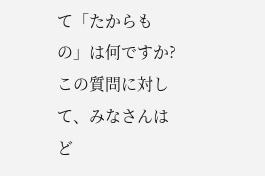て「たからもの」は何ですか?
この質問に対して、みなさんはど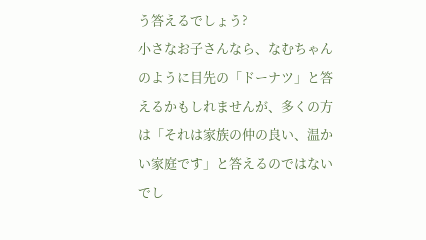う答えるでしょう?
小さなお子さんなら、なむちゃんのように目先の「ドーナツ」と答えるかもしれませんが、多くの方は「それは家族の仲の良い、温かい家庭です」と答えるのではないでし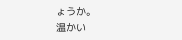ょうか。
温かい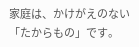家庭は、かけがえのない「たからもの」です。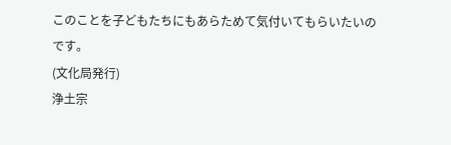このことを子どもたちにもあらためて気付いてもらいたいのです。
(文化局発行)
浄土宗